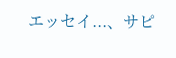エッセイ...、サピ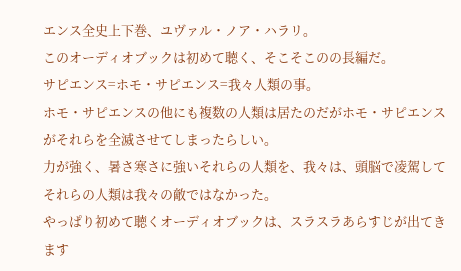エンス全史上下巻、ユヴァル・ノア・ハラリ。
このオーディオブックは初めて聴く、そこそこのの長編だ。
サピエンス=ホモ・サピエンス=我々人類の事。
ホモ・サピエンスの他にも複数の人類は居たのだがホモ・サピエンスがそれらを全滅させてしまったらしい。
力が強く、暑さ寒さに強いそれらの人類を、我々は、頭脳で凌駕してそれらの人類は我々の敵ではなかった。
やっぱり初めて聴くオーディオブックは、スラスラあらすじが出てきます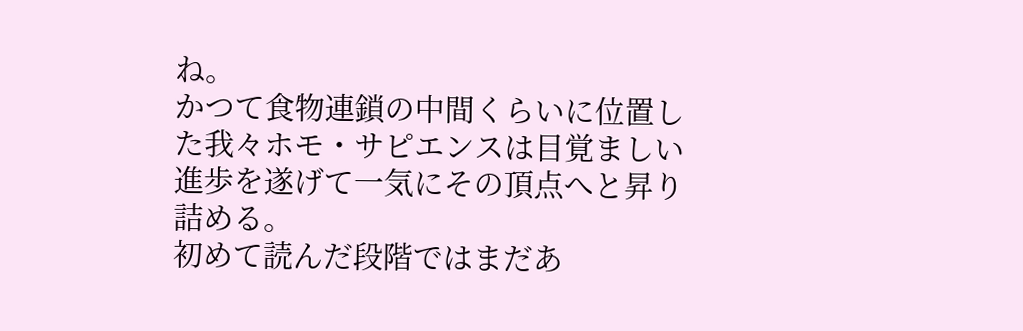ね。
かつて食物連鎖の中間くらいに位置した我々ホモ・サピエンスは目覚ましい進歩を遂げて一気にその頂点へと昇り詰める。
初めて読んだ段階ではまだあ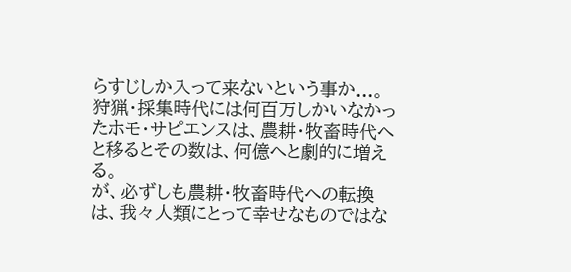らすじしか入って来ないという事か...。
狩猟・採集時代には何百万しかいなかったホモ・サピエンスは、農耕・牧畜時代へと移るとその数は、何億へと劇的に増える。
が、必ずしも農耕・牧畜時代への転換は、我々人類にとって幸せなものではな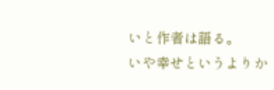いと作者は語る。
いや幸せというよりか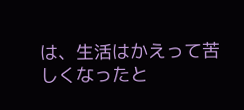は、生活はかえって苦しくなったと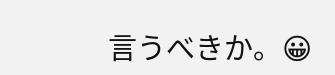言うべきか。😀